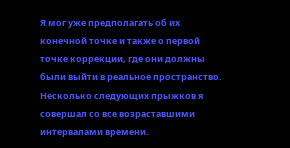Я мог уже предполагать об их конечной точке и также о первой точке коррекции, где они должны были выйти в реальное пространство. Несколько следующих прыжков я совершал со все возраставшими интервалами времени.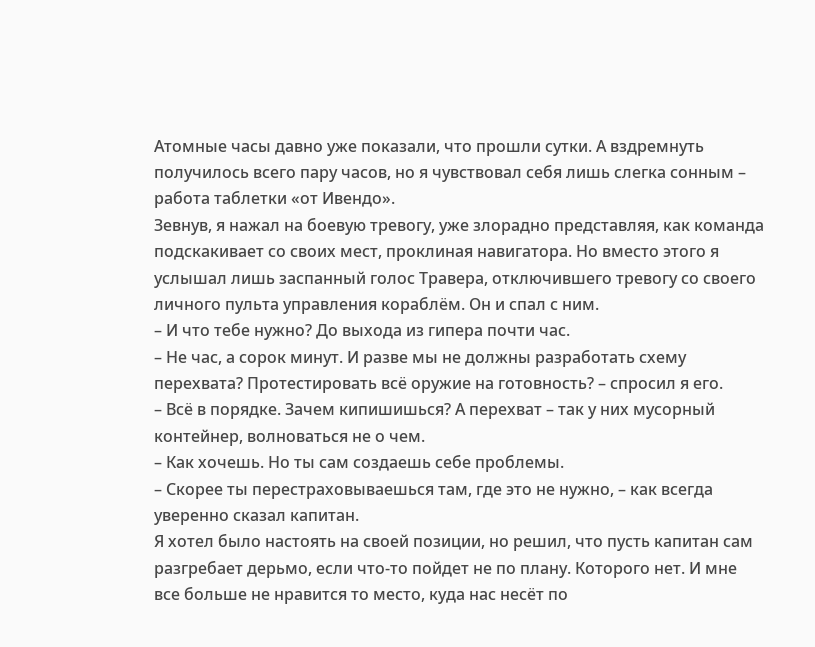Атомные часы давно уже показали, что прошли сутки. А вздремнуть получилось всего пару часов, но я чувствовал себя лишь слегка сонным – работа таблетки «от Ивендо».
Зевнув, я нажал на боевую тревогу, уже злорадно представляя, как команда подскакивает со своих мест, проклиная навигатора. Но вместо этого я услышал лишь заспанный голос Травера, отключившего тревогу со своего личного пульта управления кораблём. Он и спал с ним.
– И что тебе нужно? До выхода из гипера почти час.
– Не час, а сорок минут. И разве мы не должны разработать схему перехвата? Протестировать всё оружие на готовность? – спросил я его.
– Всё в порядке. Зачем кипишишься? А перехват – так у них мусорный контейнер, волноваться не о чем.
– Как хочешь. Но ты сам создаешь себе проблемы.
– Скорее ты перестраховываешься там, где это не нужно, – как всегда уверенно сказал капитан.
Я хотел было настоять на своей позиции, но решил, что пусть капитан сам разгребает дерьмо, если что-то пойдет не по плану. Которого нет. И мне все больше не нравится то место, куда нас несёт по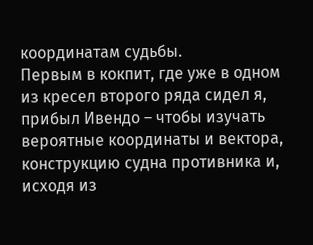координатам судьбы.
Первым в кокпит, где уже в одном из кресел второго ряда сидел я, прибыл Ивендо – чтобы изучать вероятные координаты и вектора, конструкцию судна противника и, исходя из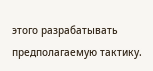этого разрабатывать предполагаемую тактику.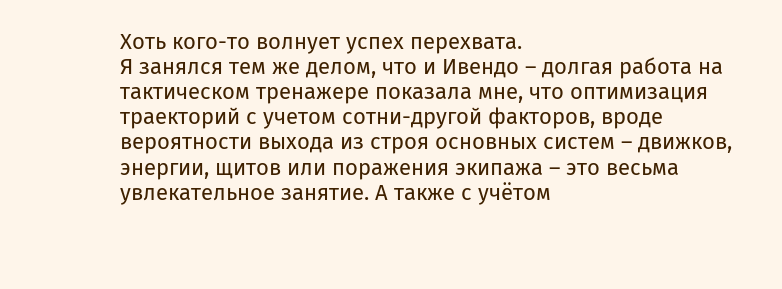Хоть кого-то волнует успех перехвата.
Я занялся тем же делом, что и Ивендо – долгая работа на тактическом тренажере показала мне, что оптимизация траекторий с учетом сотни-другой факторов, вроде вероятности выхода из строя основных систем – движков, энергии, щитов или поражения экипажа – это весьма увлекательное занятие. А также с учётом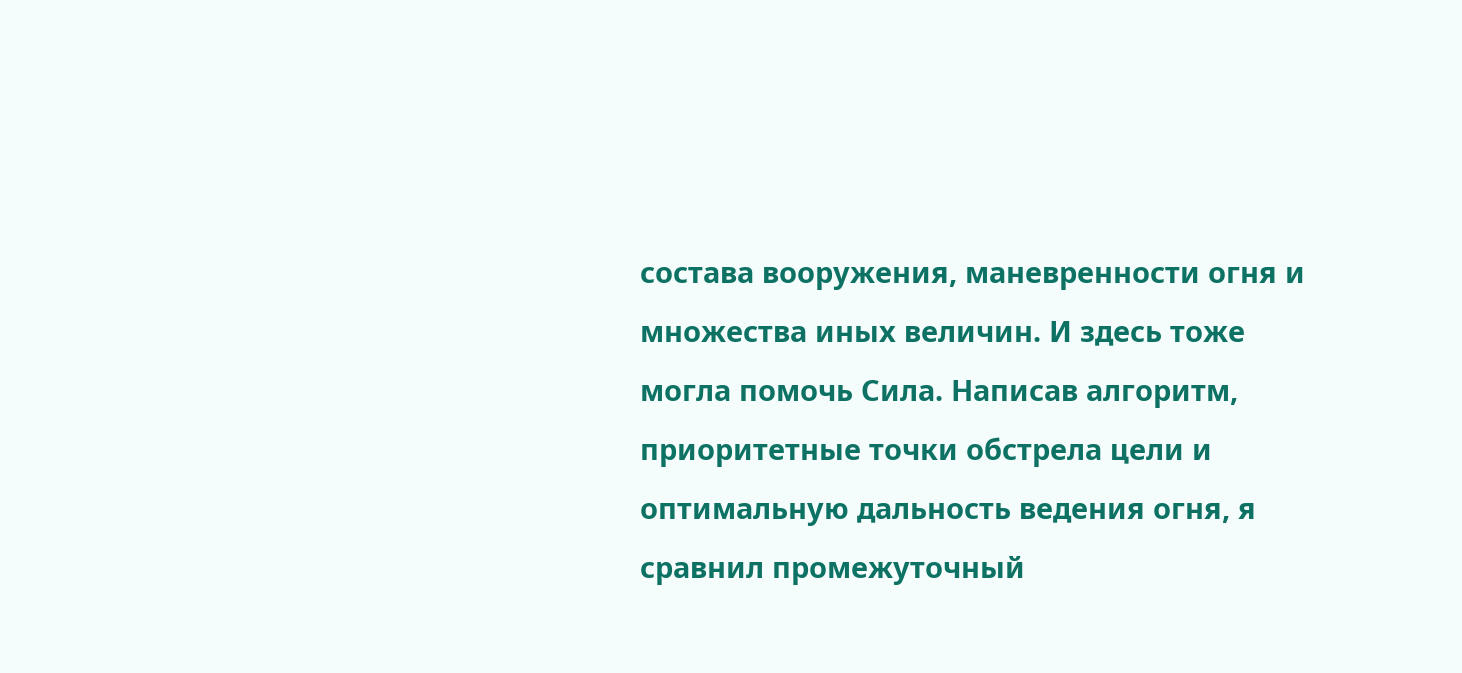состава вооружения, маневренности огня и множества иных величин. И здесь тоже могла помочь Сила. Написав алгоритм, приоритетные точки обстрела цели и оптимальную дальность ведения огня, я сравнил промежуточный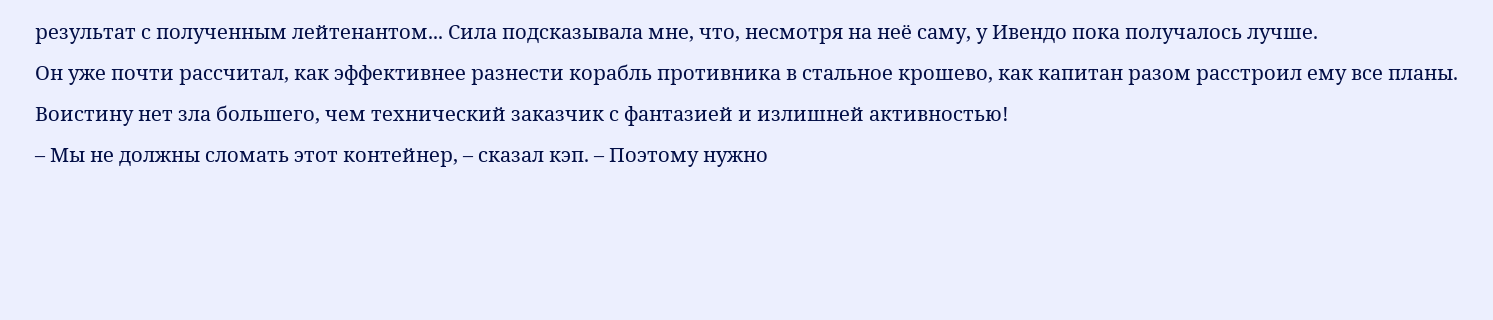результат с полученным лейтенантом... Сила подсказывала мне, что, несмотря на неё саму, у Ивендо пока получалось лучше.
Он уже почти рассчитал, как эффективнее разнести корабль противника в стальное крошево, как капитан разом расстроил ему все планы. Воистину нет зла большего, чем технический заказчик с фантазией и излишней активностью!
– Мы не должны сломать этот контейнер, – сказал кэп. – Поэтому нужно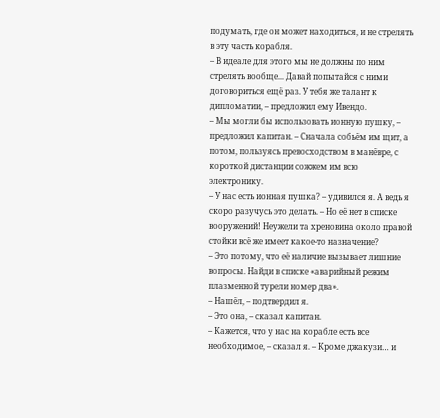подумать, где он может находиться, и не стрелять в эту часть корабля.
– В идеале для этого мы не должны по ним стрелять вообще... Давай попытайся с ними договориться ещё раз. У тебя же талант к дипломатии, – предложил ему Ивендо.
– Мы могли бы использовать ионную пушку, – предложил капитан. – Сначала собьём им щит, а потом, пользуясь превосходством в манёвре, с короткой дистанции сожжем им всю электронику.
– У нас есть ионная пушка? – удивился я. А ведь я скоро разучусь это делать. – Но её нет в списке вооружений! Неужели та хреновина около правой стойки всё же имеет какое-то назначение?
– Это потому, что её наличие вызывает лишние вопросы. Найди в списке «аварийный режим плазменной турели номер два».
– Нашёл, – подтвердил я.
– Это она, – сказал капитан.
– Кажется, что у нас на корабле есть все необходимое, – сказал я. – Кроме джакузи… и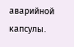аварийной капсулы.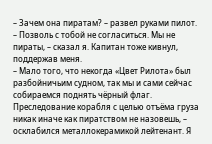– Зачем она пиратам? – развел руками пилот.
– Позволь с тобой не согласиться. Мы не пираты, – сказал я. Капитан тоже кивнул, поддержав меня.
– Мало того, что некогда «Цвет Рилота» был разбойничьим судном, так мы и сами сейчас собираемся поднять чёрный флаг. Преследование корабля с целью отъёма груза никак иначе как пиратством не назовешь, – осклабился металлокерамикой лейтенант. Я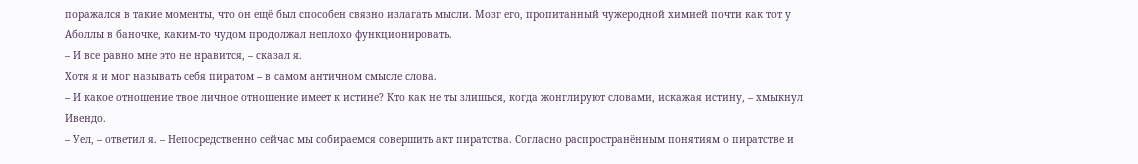поражался в такие моменты, что он ещё был способен связно излагать мысли. Мозг его, пропитанный чужеродной химией почти как тот у Аболлы в баночке, каким-то чудом продолжал неплохо функционировать.
– И все равно мне это не нравится, – сказал я.
Хотя я и мог называть себя пиратом – в самом античном смысле слова.
– И какое отношение твое личное отношение имеет к истине? Кто как не ты злишься, когда жонглируют словами, искажая истину, – хмыкнул Ивендо.
– Уел, – ответил я. – Непосредственно сейчас мы собираемся совершить акт пиратства. Согласно распространённым понятиям о пиратстве и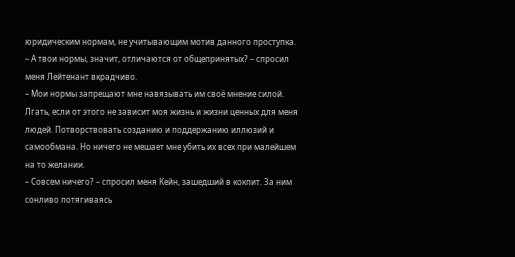юридическим нормам, не учитывающим мотив данного проступка.
– А твои нормы, значит, отличаются от общепринятых? – спросил меня Лейтенант вкрадчиво.
– Мои нормы запрещают мне навязывать им своё мнение силой. Лгать, если от этого не зависит моя жизнь и жизни ценных для меня людей. Потворствовать созданию и поддержанию иллюзий и самообмана. Но ничего не мешает мне убить их всех при малейшем на то желании.
– Совсем ничего? – спросил меня Кейн, зашедший в кокпит. За ним сонливо потягиваясь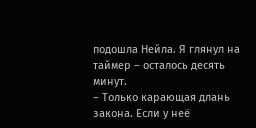подошла Нейла. Я глянул на таймер – осталось десять минут.
– Только карающая длань закона. Если у неё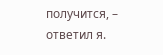получится, – ответил я.